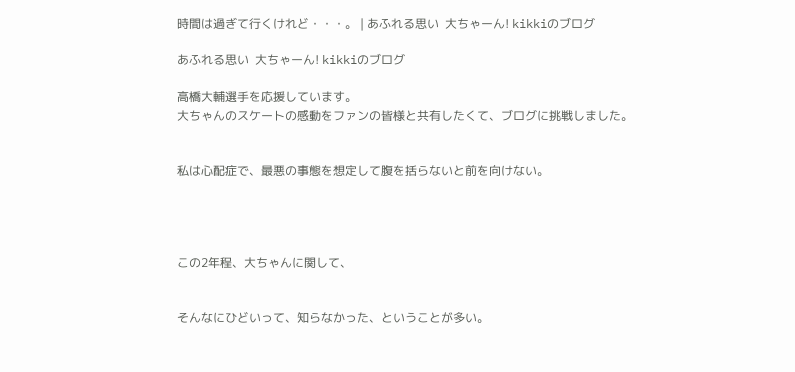時間は過ぎて行くけれど・・・。 | あふれる思い  大ちゃーん! kikkiのブログ

あふれる思い  大ちゃーん! kikkiのブログ

高橋大輔選手を応援しています。
大ちゃんのスケートの感動をファンの皆様と共有したくて、ブログに挑戦しました。


私は心配症で、最悪の事態を想定して腹を括らないと前を向けない。




この2年程、大ちゃんに関して、


そんなにひどいって、知らなかった、ということが多い。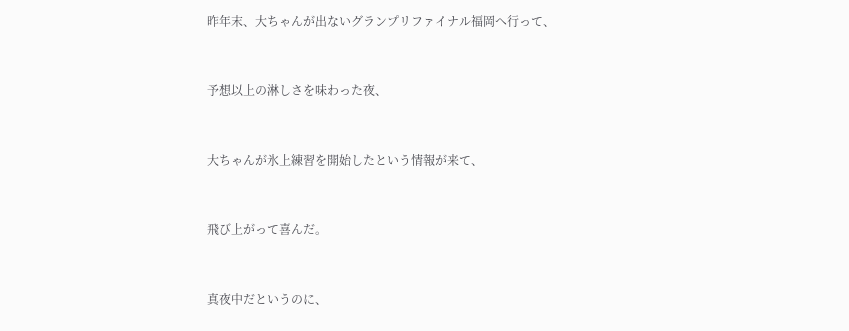昨年末、大ちゃんが出ないグランプリファイナル福岡へ行って、


予想以上の淋しさを味わった夜、


大ちゃんが氷上練習を開始したという情報が来て、


飛び上がって喜んだ。


真夜中だというのに、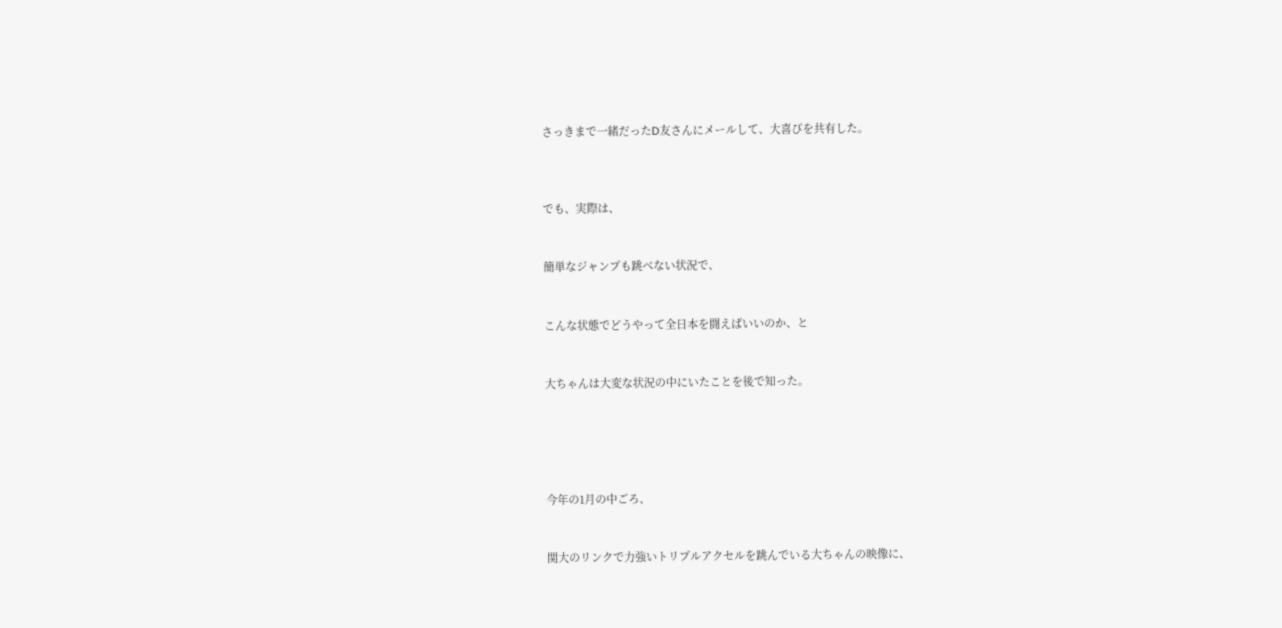さっきまで一緒だったD友さんにメールして、大喜びを共有した。



でも、実際は、


簡単なジャンプも跳べない状況で、


こんな状態でどうやって全日本を闘えばいいのか、と


大ちゃんは大変な状況の中にいたことを後で知った。





今年の1月の中ごろ、


関大のリンクで力強いトリプルアクセルを跳んでいる大ちゃんの映像に、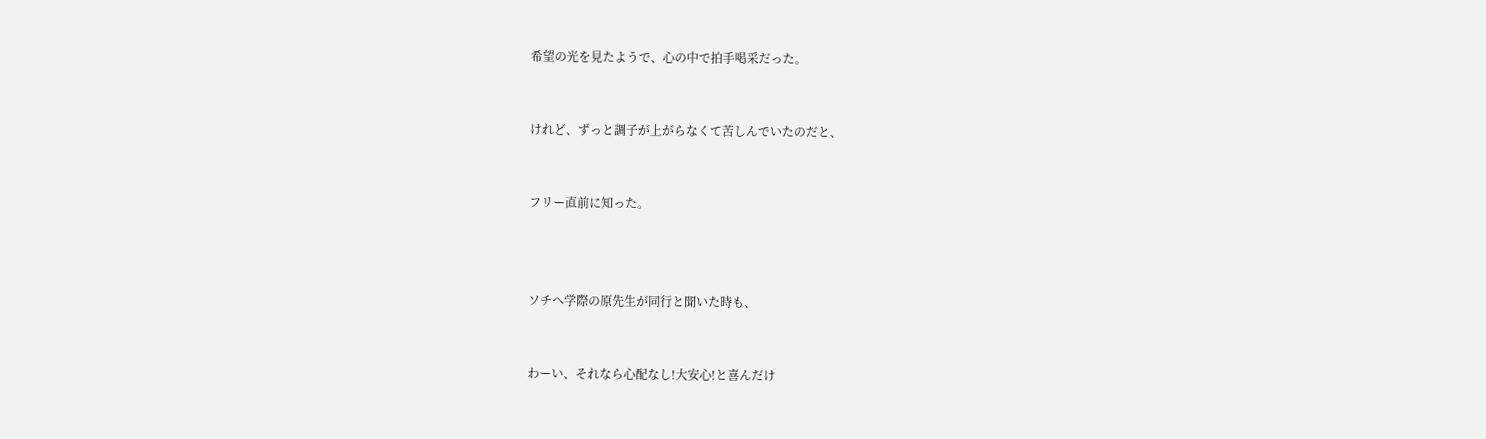希望の光を見たようで、心の中で拍手喝采だった。


けれど、ずっと調子が上がらなくて苦しんでいたのだと、


フリー直前に知った。



ソチへ学際の原先生が同行と聞いた時も、


わーい、それなら心配なし!大安心!と喜んだけ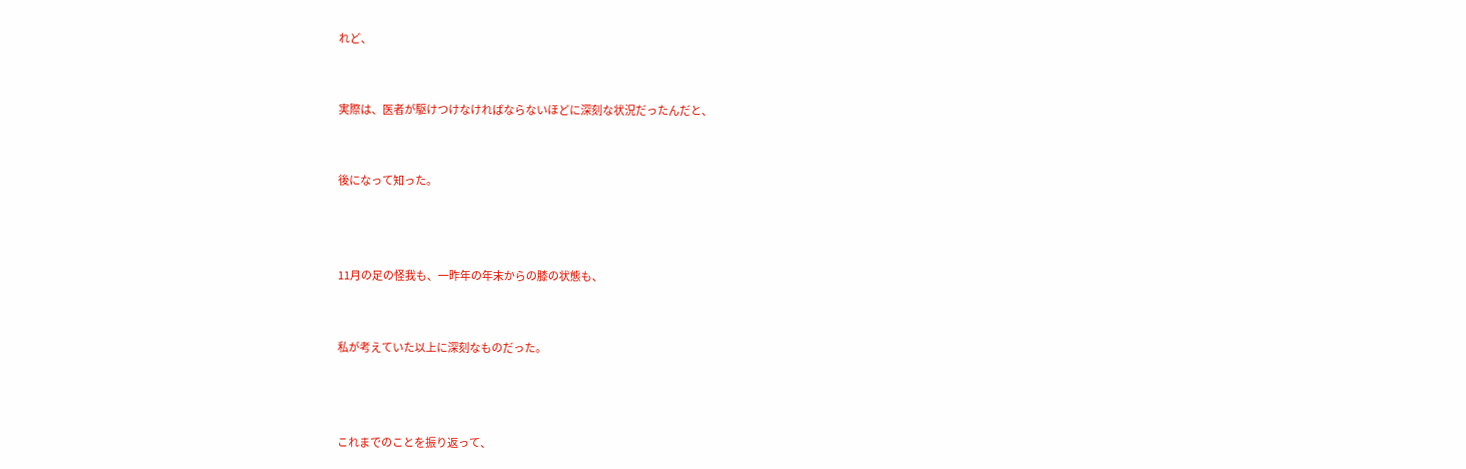れど、


実際は、医者が駆けつけなければならないほどに深刻な状況だったんだと、


後になって知った。



11月の足の怪我も、一昨年の年末からの膝の状態も、


私が考えていた以上に深刻なものだった。



これまでのことを振り返って、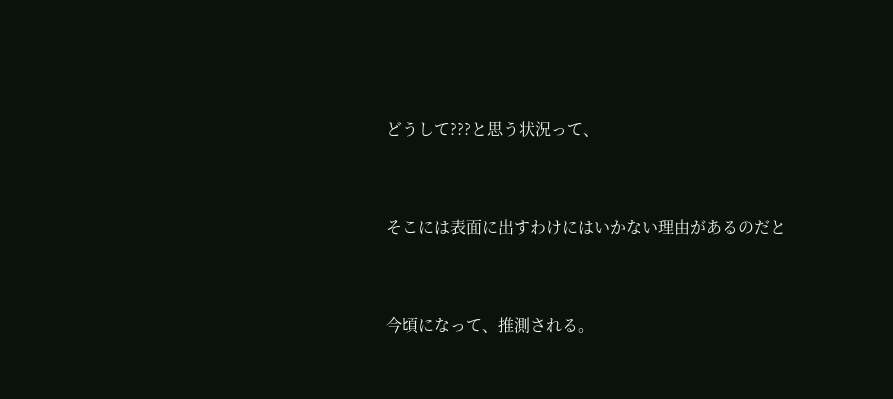どうして???と思う状況って、


そこには表面に出すわけにはいかない理由があるのだと


今頃になって、推測される。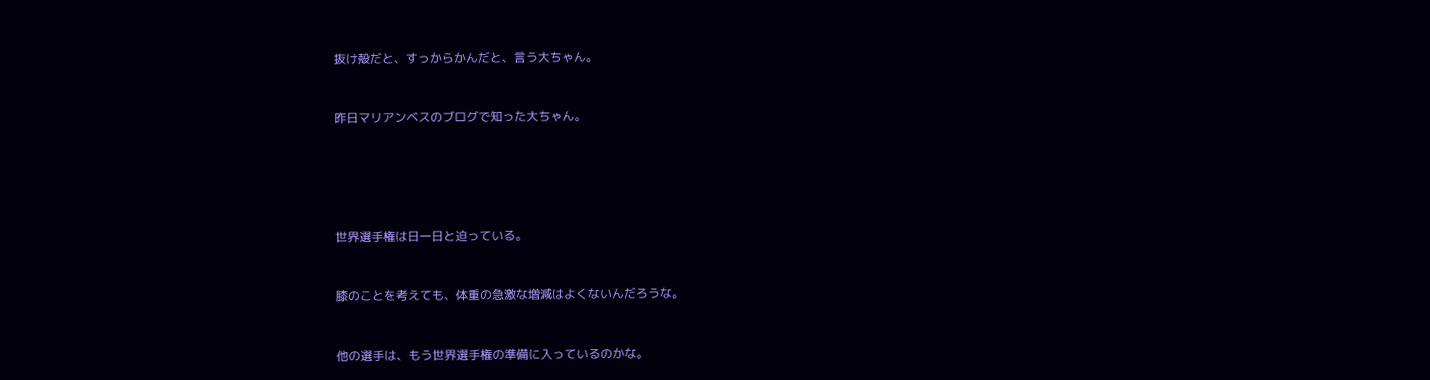抜け殻だと、すっからかんだと、言う大ちゃん。


昨日マリアンベスのブログで知った大ちゃん。





世界選手権は日一日と迫っている。


膝のことを考えても、体重の急激な増減はよくないんだろうな。


他の選手は、もう世界選手権の準備に入っているのかな。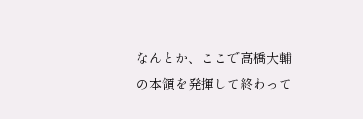なんとか、ここで高橋大輔の本領を発揮して終わって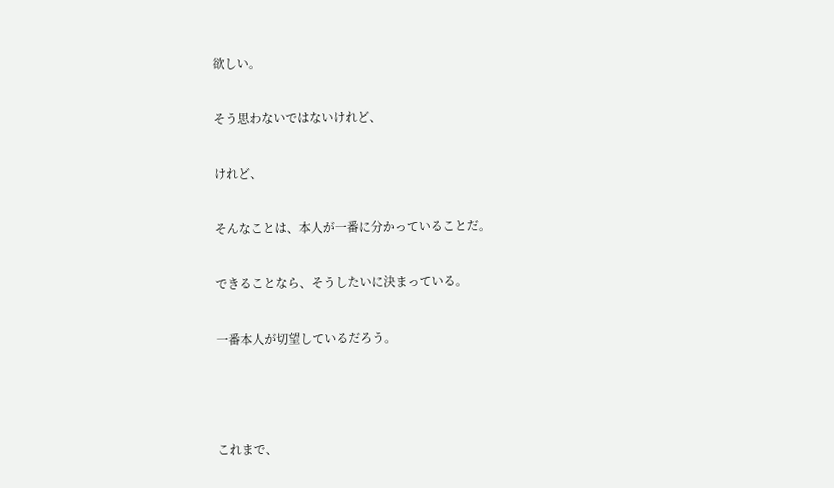欲しい。


そう思わないではないけれど、


けれど、


そんなことは、本人が一番に分かっていることだ。


できることなら、そうしたいに決まっている。


一番本人が切望しているだろう。





これまで、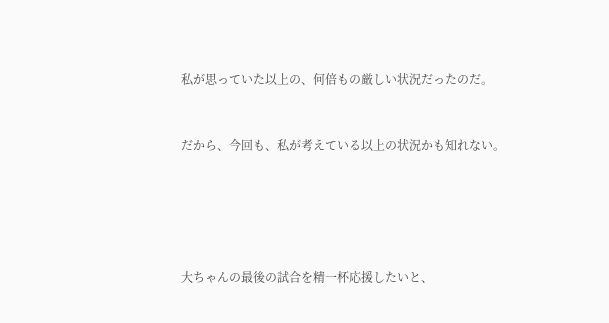私が思っていた以上の、何倍もの厳しい状況だったのだ。


だから、今回も、私が考えている以上の状況かも知れない。





大ちゃんの最後の試合を精一杯応援したいと、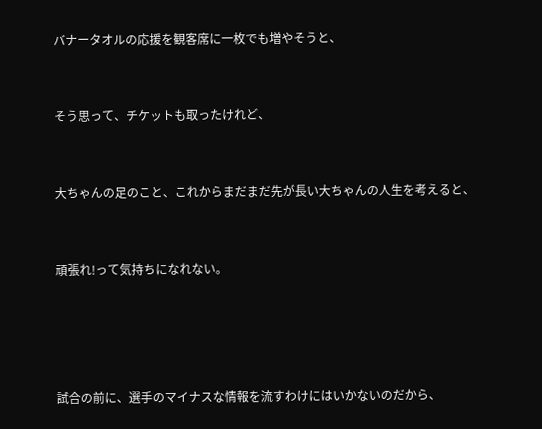バナータオルの応援を観客席に一枚でも増やそうと、


そう思って、チケットも取ったけれど、


大ちゃんの足のこと、これからまだまだ先が長い大ちゃんの人生を考えると、


頑張れ!って気持ちになれない。




試合の前に、選手のマイナスな情報を流すわけにはいかないのだから、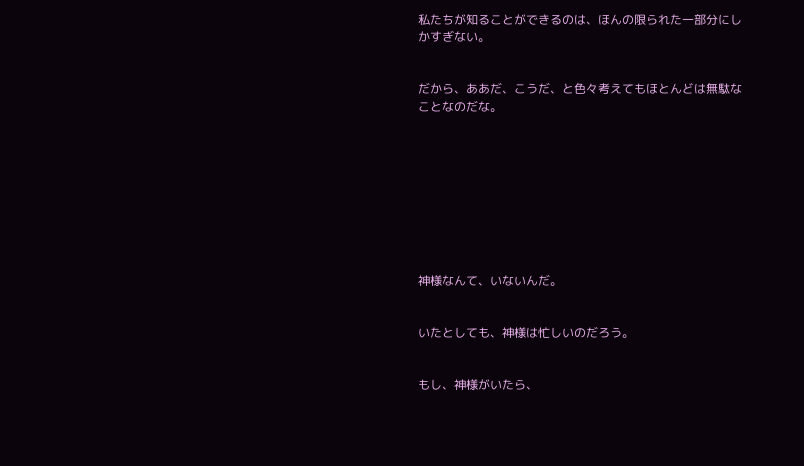私たちが知ることができるのは、ほんの限られた一部分にしかすぎない。


だから、ああだ、こうだ、と色々考えてもほとんどは無駄なことなのだな。









神様なんて、いないんだ。


いたとしても、神様は忙しいのだろう。


もし、神様がいたら、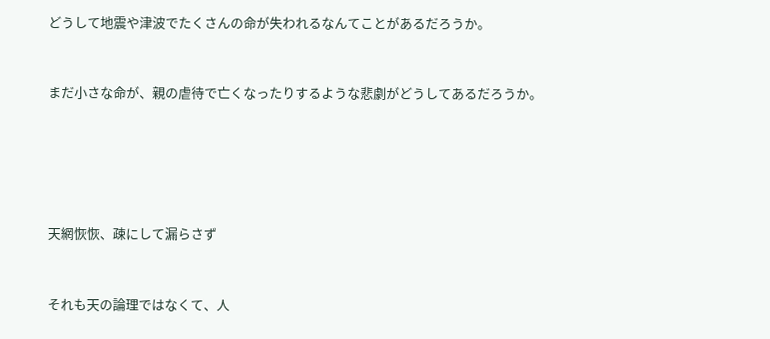どうして地震や津波でたくさんの命が失われるなんてことがあるだろうか。


まだ小さな命が、親の虐待で亡くなったりするような悲劇がどうしてあるだろうか。





天網恢恢、疎にして漏らさず


それも天の論理ではなくて、人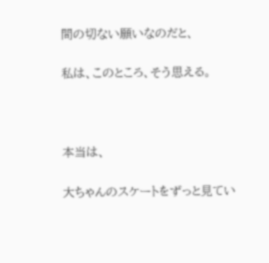間の切ない願いなのだと、


私は、このところ、そう思える。





本当は、


大ちゃんのスケートをずっと見てい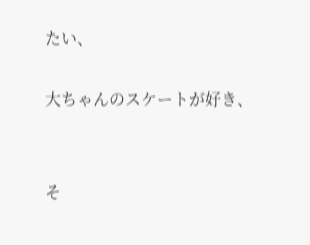たい、

大ちゃんのスケートが好き、


そ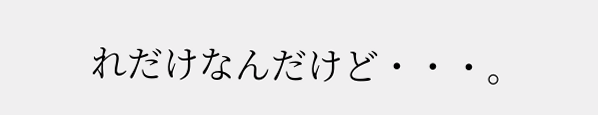れだけなんだけど・・・。